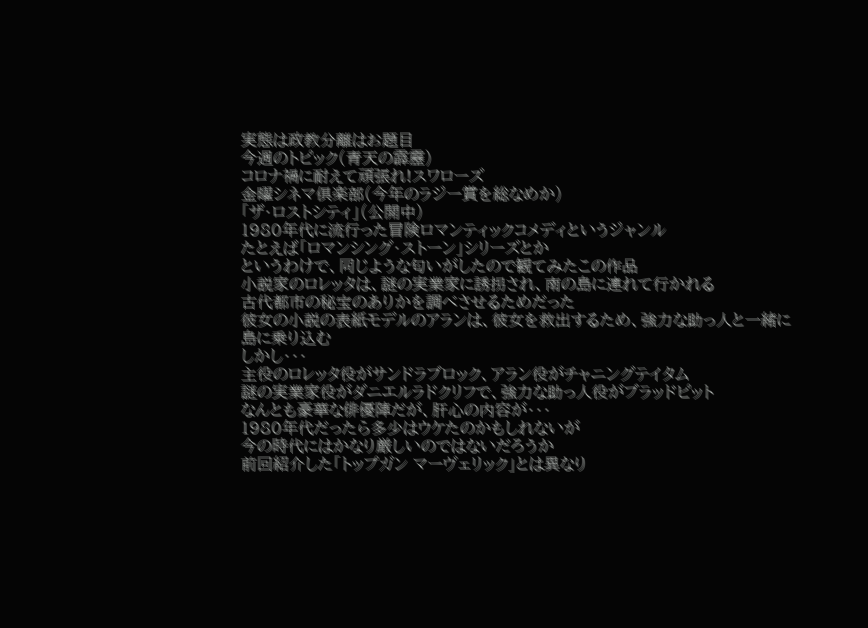実態は政教分離はお題目
今週のトピック(青天の霹靂)
コロナ禍に耐えて頑張れ!スワローズ
金曜シネマ倶楽部(今年のラジー賞を総なめか)
「ザ・ロストシティ」(公開中)
1980年代に流行った冒険ロマンティックコメディというジャンル
たとえば「ロマンシング・ストーン」シリーズとか
というわけで、同じような匂いがしたので観てみたこの作品
小説家のロレッタは、謎の実業家に誘拐され、南の島に連れて行かれる
古代都市の秘宝のありかを調べさせるためだった
彼女の小説の表紙モデルのアランは、彼女を救出するため、強力な助っ人と一緒に島に乗り込む
しかし・・・
主役のロレッタ役がサンドラブロック、アラン役がチャニングテイタム
謎の実業家役がダニエルラドクリフで、強力な助っ人役がブラッドピット
なんとも豪華な俳優陣だが、肝心の内容が・・・
1980年代だったら多少はウケたのかもしれないが
今の時代にはかなり厳しいのではないだろうか
前回紹介した「トップガン マーヴェリック」とは異なり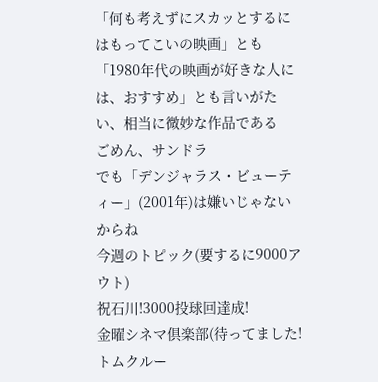「何も考えずにスカッとするにはもってこいの映画」とも
「1980年代の映画が好きな人には、おすすめ」とも言いがたい、相当に微妙な作品である
ごめん、サンドラ
でも「デンジャラス・ビューティー」(2001年)は嫌いじゃないからね
今週のトピック(要するに9000アウト)
祝石川!3000投球回達成!
金曜シネマ倶楽部(待ってました!トムクルー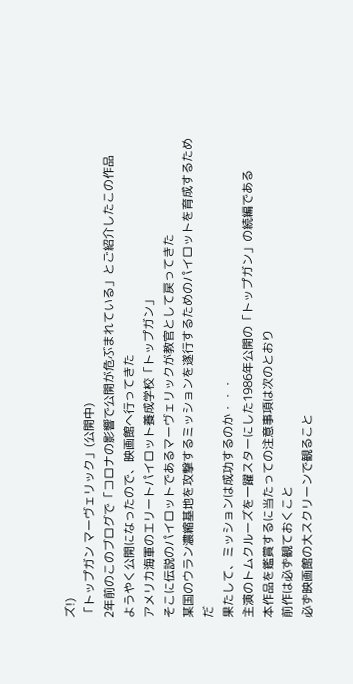ズ!)
「トップガン マーヴェリック」(公開中)
2年前のこのブログで「コロナの影響で公開が危ぶまれている」とご紹介したこの作品
ようやく公開になったので、映画館へ行ってきた
アメリカ海軍のエリートパイロット養成学校「トップガン」
そこに伝説のパイロットであるマーヴェリックが教官として戻ってきた
某国のウラン濃縮基地を攻撃するミッションを遂行するためのパイロットを育成するためだ
果たして、ミッションは成功するのか・・・
主演のトムクルーズを一躍スターにした1986年公開の「トップガン」の続編である
本作品を鑑賞するに当たっての注意事項は次のとおり
前作は必ず観ておくこと
必ず映画館の大スクリーンで観ること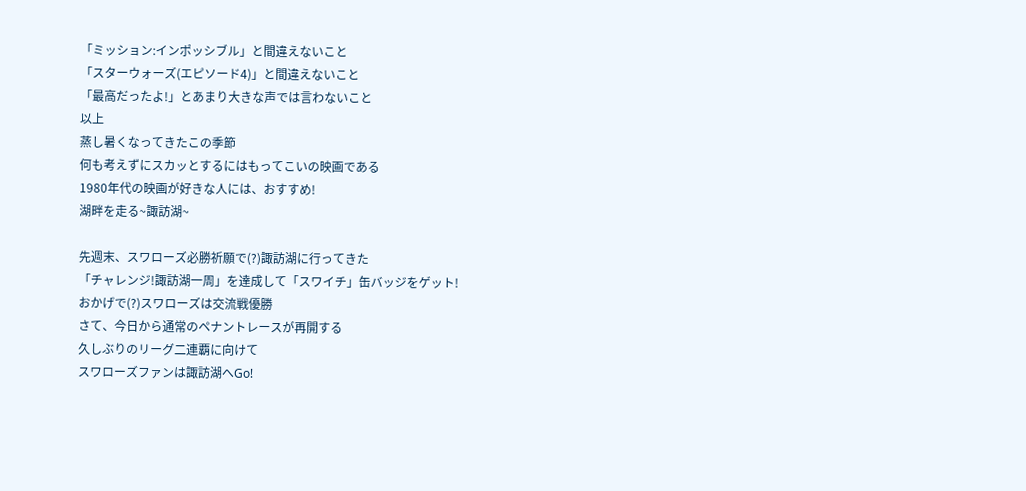「ミッション:インポッシブル」と間違えないこと
「スターウォーズ(エピソード4)」と間違えないこと
「最高だったよ!」とあまり大きな声では言わないこと
以上
蒸し暑くなってきたこの季節
何も考えずにスカッとするにはもってこいの映画である
1980年代の映画が好きな人には、おすすめ!
湖畔を走る~諏訪湖~

先週末、スワローズ必勝祈願で(?)諏訪湖に行ってきた
「チャレンジ!諏訪湖一周」を達成して「スワイチ」缶バッジをゲット!
おかげで(?)スワローズは交流戦優勝
さて、今日から通常のペナントレースが再開する
久しぶりのリーグ二連覇に向けて
スワローズファンは諏訪湖へGo!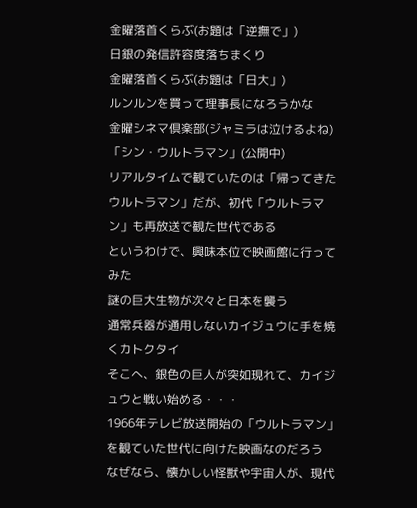金曜落首くらぶ(お題は「逆撫で」)
日銀の発信許容度落ちまくり
金曜落首くらぶ(お題は「日大」)
ルンルンを買って理事長になろうかな
金曜シネマ倶楽部(ジャミラは泣けるよね)
「シン・ウルトラマン」(公開中)
リアルタイムで観ていたのは「帰ってきたウルトラマン」だが、初代「ウルトラマン」も再放送で観た世代である
というわけで、興味本位で映画館に行ってみた
謎の巨大生物が次々と日本を襲う
通常兵器が通用しないカイジュウに手を焼くカトクタイ
そこへ、銀色の巨人が突如現れて、カイジュウと戦い始める・・・
1966年テレビ放送開始の「ウルトラマン」を観ていた世代に向けた映画なのだろう
なぜなら、懐かしい怪獣や宇宙人が、現代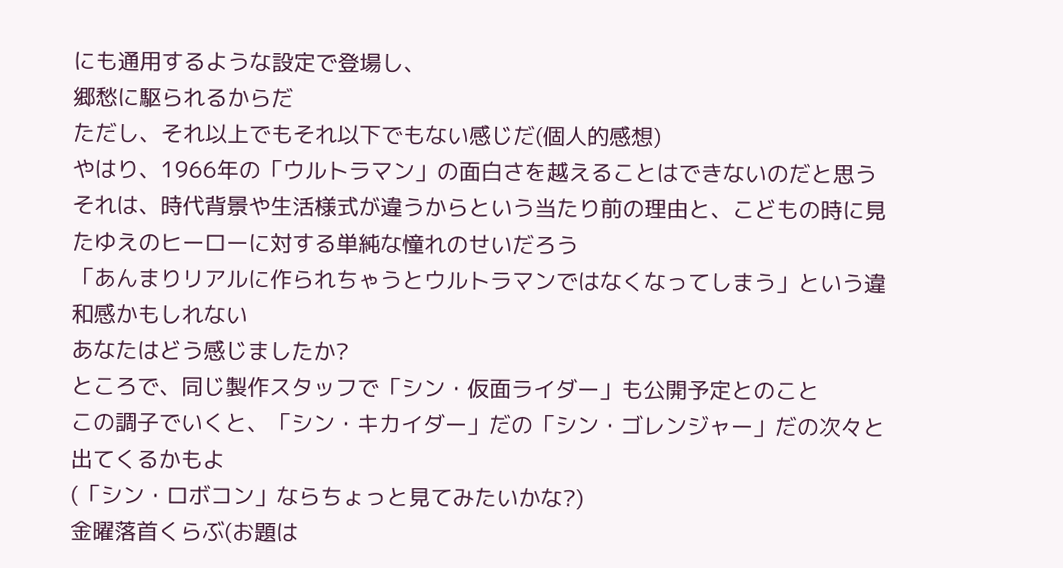にも通用するような設定で登場し、
郷愁に駆られるからだ
ただし、それ以上でもそれ以下でもない感じだ(個人的感想)
やはり、1966年の「ウルトラマン」の面白さを越えることはできないのだと思う
それは、時代背景や生活様式が違うからという当たり前の理由と、こどもの時に見たゆえのヒーローに対する単純な憧れのせいだろう
「あんまりリアルに作られちゃうとウルトラマンではなくなってしまう」という違和感かもしれない
あなたはどう感じましたか?
ところで、同じ製作スタッフで「シン・仮面ライダー」も公開予定とのこと
この調子でいくと、「シン・キカイダー」だの「シン・ゴレンジャー」だの次々と出てくるかもよ
(「シン・ロボコン」ならちょっと見てみたいかな?)
金曜落首くらぶ(お題は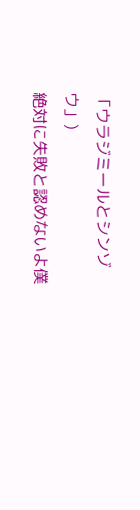「ウラジミールとシンゾウ」)
絶対に失敗と認めないよ僕